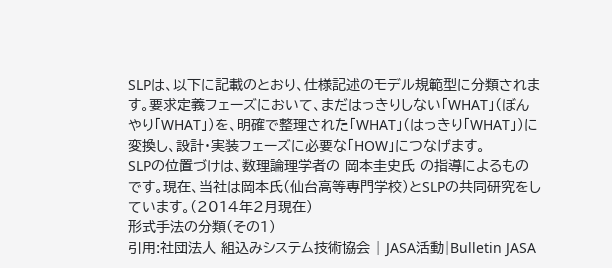SLPは、以下に記載のとおり、仕様記述のモデル規範型に分類されます。要求定義フェーズにおいて、まだはっきりしない「WHAT」(ぼんやり「WHAT」)を、明確で整理された「WHAT」(はっきり「WHAT」)に変換し、設計・実装フェーズに必要な「HOW」につなげます。
SLPの位置づけは、数理論理学者の 岡本圭史氏 の指導によるものです。現在、当社は岡本氏(仙台高等専門学校)とSLPの共同研究をしています。(2014年2月現在)
形式手法の分類(その1)
引用:社団法人 組込みシステム技術協会 | JASA活動|Bulletin JASA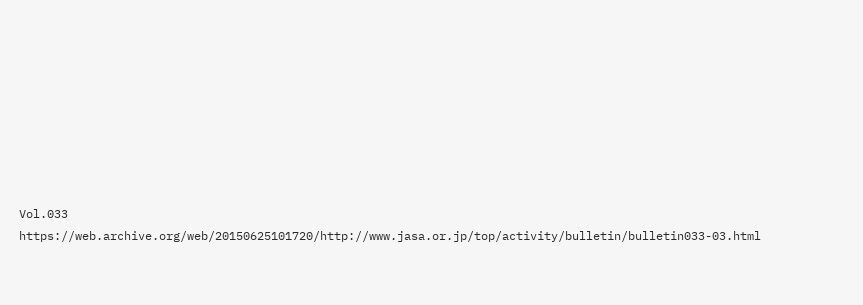Vol.033
https://web.archive.org/web/20150625101720/http://www.jasa.or.jp/top/activity/bulletin/bulletin033-03.html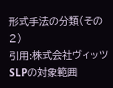形式手法の分類(その2)
引用:株式会社ヴィッツ
SLPの対象範囲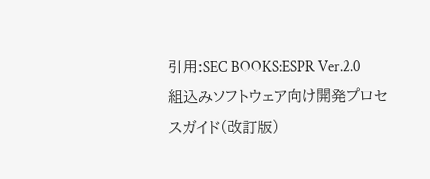引用:SEC BOOKS:ESPR Ver.2.0
組込みソフトウェア向け開発プロセスガイド(改訂版)